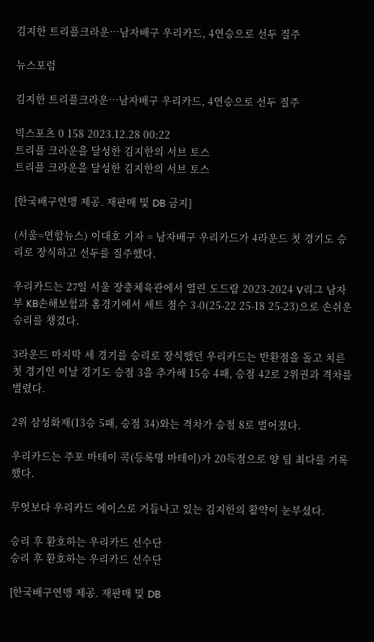김지한 트리플크라운…남자배구 우리카드, 4연승으로 선두 질주

뉴스포럼

김지한 트리플크라운…남자배구 우리카드, 4연승으로 선두 질주

빅스포츠 0 158 2023.12.28 00:22
트리플 크라운을 달성한 김지한의 서브 토스
트리플 크라운을 달성한 김지한의 서브 토스

[한국배구연맹 제공. 재판매 및 DB 금지]

(서울=연합뉴스) 이대호 기자 = 남자배구 우리카드가 4라운드 첫 경기도 승리로 장식하고 선두를 질주했다.

우리카드는 27일 서울 장충체육관에서 열린 도드람 2023-2024 V리그 남자부 KB손해보험과 홈경기에서 세트 점수 3-0(25-22 25-18 25-23)으로 손쉬운 승리를 챙겼다.

3라운드 마지막 세 경기를 승리로 장식했던 우리카드는 반환점을 돌고 치른 첫 경기인 이날 경기도 승점 3을 추가해 15승 4패, 승점 42로 2위권과 격차를 벌렸다.

2위 삼성화재(13승 5패, 승점 34)와는 격차가 승점 8로 벌어졌다.

우리카드는 주포 마테이 콕(등록명 마테이)가 20득점으로 양 팀 최다를 기록했다.

무엇보다 우리카드 에이스로 거듭나고 있는 김지한의 활약이 눈부셨다.

승리 후 환호하는 우리카드 선수단
승리 후 환호하는 우리카드 선수단

[한국배구연맹 제공. 재판매 및 DB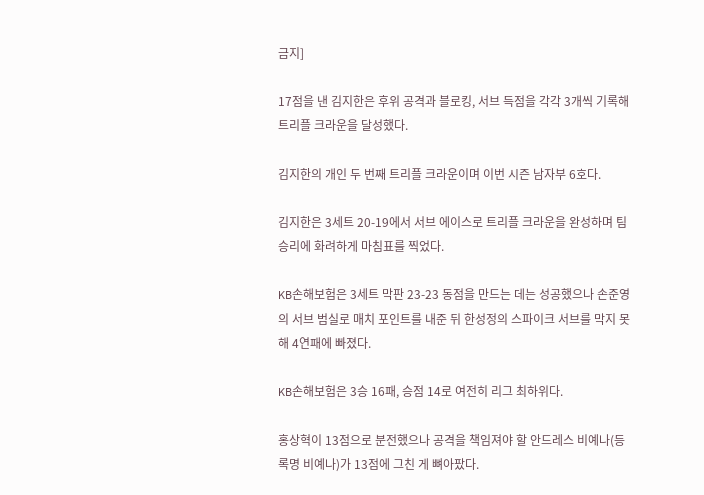금지]

17점을 낸 김지한은 후위 공격과 블로킹, 서브 득점을 각각 3개씩 기록해 트리플 크라운을 달성했다.

김지한의 개인 두 번째 트리플 크라운이며 이번 시즌 남자부 6호다.

김지한은 3세트 20-19에서 서브 에이스로 트리플 크라운을 완성하며 팀 승리에 화려하게 마침표를 찍었다.

KB손해보험은 3세트 막판 23-23 동점을 만드는 데는 성공했으나 손준영의 서브 범실로 매치 포인트를 내준 뒤 한성정의 스파이크 서브를 막지 못해 4연패에 빠졌다.

KB손해보험은 3승 16패, 승점 14로 여전히 리그 최하위다.

홍상혁이 13점으로 분전했으나 공격을 책임져야 할 안드레스 비예나(등록명 비예나)가 13점에 그친 게 뼈아팠다.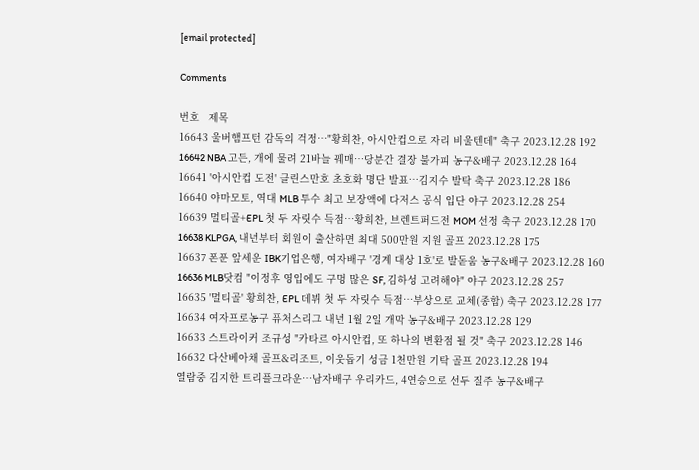[email protected]

Comments

번호   제목
16643 울버햄프턴 감독의 걱정…"황희찬, 아시안컵으로 자리 비울텐데" 축구 2023.12.28 192
16642 NBA 고든, 개에 물려 21바늘 꿰매…당분간 결장 불가피 농구&배구 2023.12.28 164
16641 '아시안컵 도전' 클린스만호 초호화 명단 발표…김지수 발탁 축구 2023.12.28 186
16640 야마모토, 역대 MLB 투수 최고 보장액에 다저스 공식 입단 야구 2023.12.28 254
16639 멀티골+EPL 첫 두 자릿수 득점…황희찬, 브렌트퍼드전 MOM 선정 축구 2023.12.28 170
16638 KLPGA, 내년부터 회원이 출산하면 최대 500만원 지원 골프 2023.12.28 175
16637 폰푼 앞세운 IBK기업은행, 여자배구 '경계 대상 1호'로 발돋움 농구&배구 2023.12.28 160
16636 MLB닷컴 "이정후 영입에도 구멍 많은 SF, 김하성 고려해야" 야구 2023.12.28 257
16635 '멀티골' 황희찬, EPL 데뷔 첫 두 자릿수 득점…부상으로 교체(종합) 축구 2023.12.28 177
16634 여자프로농구 퓨처스리그 내년 1월 2일 개막 농구&배구 2023.12.28 129
16633 스트라이커 조규성 "카타르 아시안컵, 또 하나의 변환점 될 것" 축구 2023.12.28 146
16632 다산베아채 골프&리조트, 이웃돕기 성금 1천만원 기탁 골프 2023.12.28 194
열람중 김지한 트리플크라운…남자배구 우리카드, 4연승으로 선두 질주 농구&배구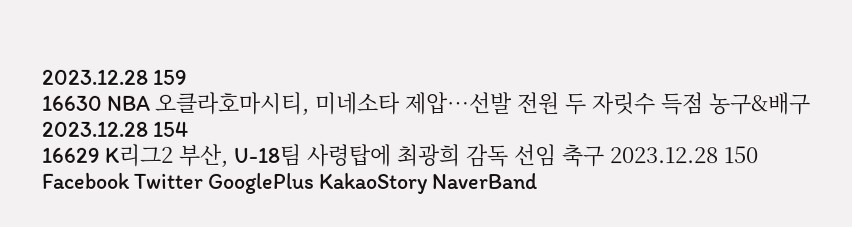2023.12.28 159
16630 NBA 오클라호마시티, 미네소타 제압…선발 전원 두 자릿수 득점 농구&배구 2023.12.28 154
16629 K리그2 부산, U-18팀 사령탑에 최광희 감독 선임 축구 2023.12.28 150
Facebook Twitter GooglePlus KakaoStory NaverBand